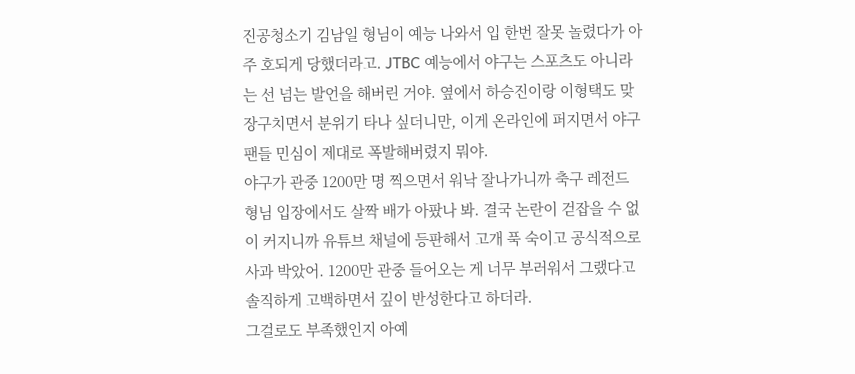진공청소기 김남일 형님이 예능 나와서 입 한번 잘못 놀렸다가 아주 호되게 당했더라고. JTBC 예능에서 야구는 스포츠도 아니라는 선 넘는 발언을 해버린 거야. 옆에서 하승진이랑 이형택도 맞장구치면서 분위기 타나 싶더니만, 이게 온라인에 퍼지면서 야구 팬들 민심이 제대로 폭발해버렸지 뭐야.
야구가 관중 1200만 명 찍으면서 워낙 잘나가니까 축구 레전드 형님 입장에서도 살짝 배가 아팠나 봐. 결국 논란이 걷잡을 수 없이 커지니까 유튜브 채널에 등판해서 고개 푹 숙이고 공식적으로 사과 박았어. 1200만 관중 들어오는 게 너무 부러워서 그랬다고 솔직하게 고백하면서 깊이 반성한다고 하더라.
그걸로도 부족했인지 아예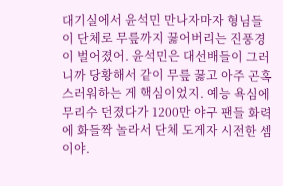대기실에서 윤석민 만나자마자 형님들이 단체로 무릎까지 꿇어버리는 진풍경이 벌어졌어. 윤석민은 대선배들이 그러니까 당황해서 같이 무릎 꿇고 아주 곤혹스러워하는 게 핵심이었지. 예능 욕심에 무리수 던졌다가 1200만 야구 팬들 화력에 화들짝 놀라서 단체 도게자 시전한 셈이야.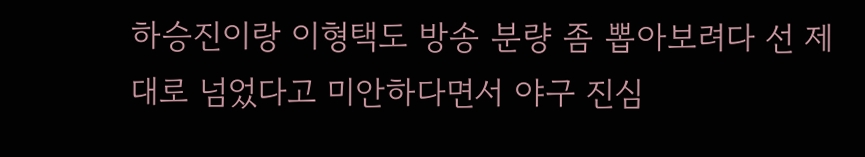하승진이랑 이형택도 방송 분량 좀 뽑아보려다 선 제대로 넘었다고 미안하다면서 야구 진심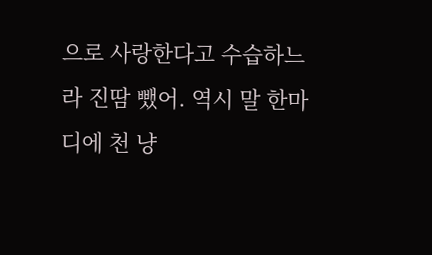으로 사랑한다고 수습하느라 진땀 뺐어. 역시 말 한마디에 천 냥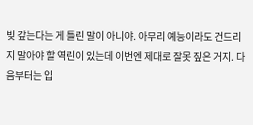빚 갚는다는 게 틀린 말이 아니야. 아무리 예능이라도 건드리지 말아야 할 역린이 있는데 이번엔 제대로 잘못 짚은 거지. 다음부터는 입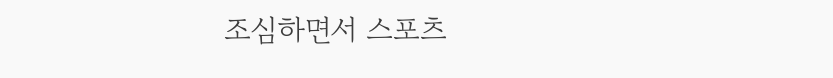조심하면서 스포츠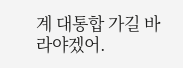계 대통합 가길 바라야겠어.